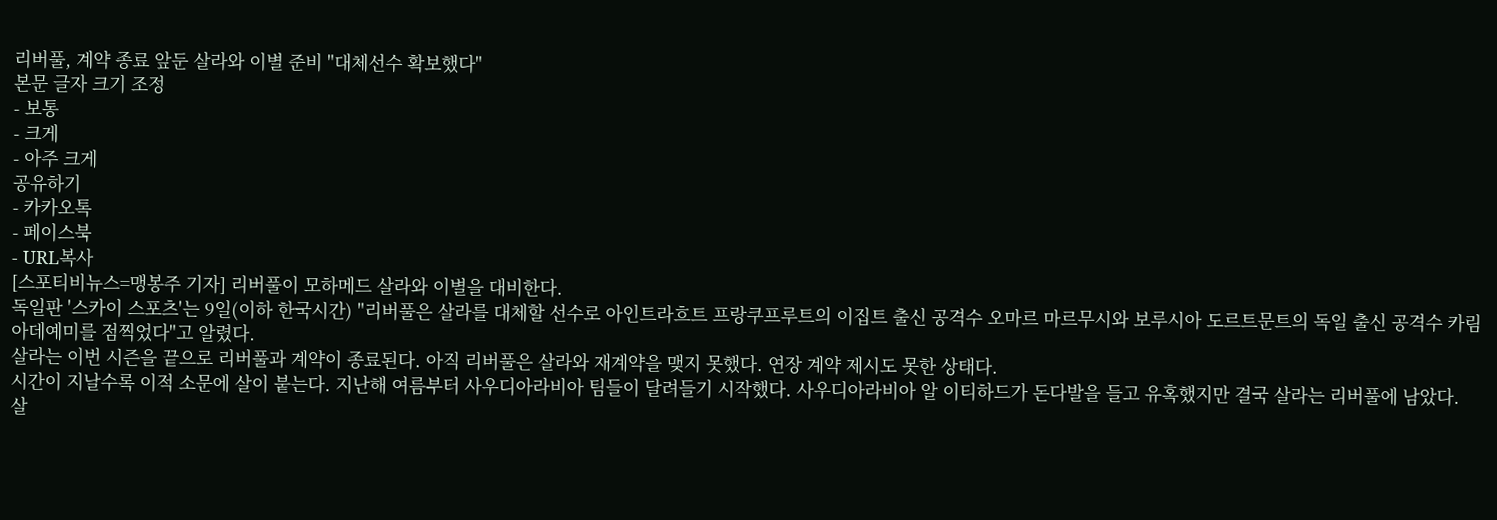리버풀, 계약 종료 앞둔 살라와 이별 준비 "대체선수 확보했다"
본문 글자 크기 조정
- 보통
- 크게
- 아주 크게
공유하기
- 카카오톡
- 페이스북
- URL복사
[스포티비뉴스=맹봉주 기자] 리버풀이 모하메드 살라와 이별을 대비한다.
독일판 '스카이 스포츠'는 9일(이하 한국시간) "리버풀은 살라를 대체할 선수로 아인트라흐트 프랑쿠프루트의 이집트 출신 공격수 오마르 마르무시와 보루시아 도르트문트의 독일 출신 공격수 카림 아데예미를 점찍었다"고 알렸다.
살라는 이번 시즌을 끝으로 리버풀과 계약이 종료된다. 아직 리버풀은 살라와 재계약을 맺지 못했다. 연장 계약 제시도 못한 상태다.
시간이 지날수록 이적 소문에 살이 붙는다. 지난해 여름부터 사우디아라비아 팀들이 달려들기 시작했다. 사우디아라비아 알 이티하드가 돈다발을 들고 유혹했지만 결국 살라는 리버풀에 남았다.
살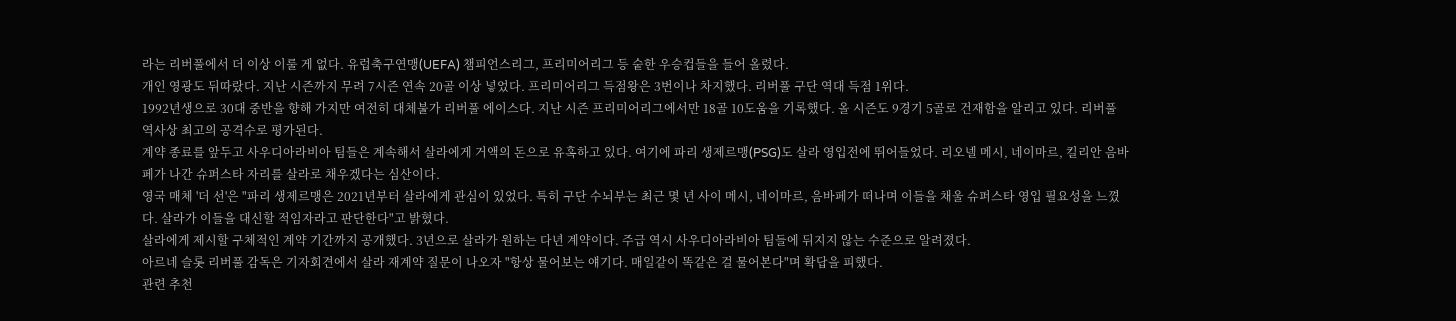라는 리버풀에서 더 이상 이룰 게 없다. 유럽축구연맹(UEFA) 챔피언스리그, 프리미어리그 등 숱한 우승컵들을 들어 올렸다.
개인 영광도 뒤따랐다. 지난 시즌까지 무려 7시즌 연속 20골 이상 넣었다. 프리미어리그 득점왕은 3번이나 차지했다. 리버풀 구단 역대 득점 1위다.
1992년생으로 30대 중반을 향해 가지만 여전히 대체불가 리버풀 에이스다. 지난 시즌 프리미어리그에서만 18골 10도움을 기록했다. 올 시즌도 9경기 5골로 건재함을 알리고 있다. 리버풀 역사상 최고의 공격수로 평가된다.
계약 종료를 앞두고 사우디아라비아 팀들은 계속해서 살라에게 거액의 돈으로 유혹하고 있다. 여기에 파리 생제르맹(PSG)도 살라 영입전에 뛰어들었다. 리오넬 메시, 네이마르, 킬리안 음바페가 나간 슈퍼스타 자리를 살라로 채우겠다는 심산이다.
영국 매체 '더 선'은 "파리 생제르맹은 2021년부터 살라에게 관심이 있었다. 특히 구단 수뇌부는 최근 몇 년 사이 메시, 네이마르, 음바페가 떠나며 이들을 채울 슈퍼스타 영입 필요성을 느꼈다. 살라가 이들을 대신할 적임자라고 판단한다"고 밝혔다.
살라에게 제시할 구체적인 계약 기간까지 공개했다. 3년으로 살라가 원하는 다년 계약이다. 주급 역시 사우디아라비아 팀들에 뒤지지 않는 수준으로 알려졌다.
아르네 슬롯 리버풀 감독은 기자회견에서 살라 재계약 질문이 나오자 "항상 물어보는 얘기다. 매일같이 똑같은 걸 물어본다"며 확답을 피했다.
관련 추천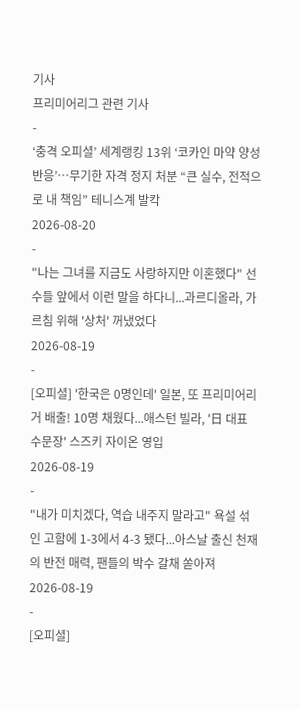기사
프리미어리그 관련 기사
-
‘충격 오피셜’ 세계랭킹 13위 ‘코카인 마약 양성 반응’…무기한 자격 정지 처분 “큰 실수, 전적으로 내 책임” 테니스계 발칵
2026-08-20
-
"나는 그녀를 지금도 사랑하지만 이혼했다" 선수들 앞에서 이런 말을 하다니...과르디올라, 가르침 위해 '상처' 꺼냈었다
2026-08-19
-
[오피셜] '한국은 0명인데' 일본, 또 프리미어리거 배출! 10명 채웠다...애스턴 빌라, '日 대표 수문장' 스즈키 자이온 영입
2026-08-19
-
"내가 미치겠다, 역습 내주지 말라고" 욕설 섞인 고함에 1-3에서 4-3 됐다...아스날 출신 천재의 반전 매력, 팬들의 박수 갈채 쏟아져
2026-08-19
-
[오피셜]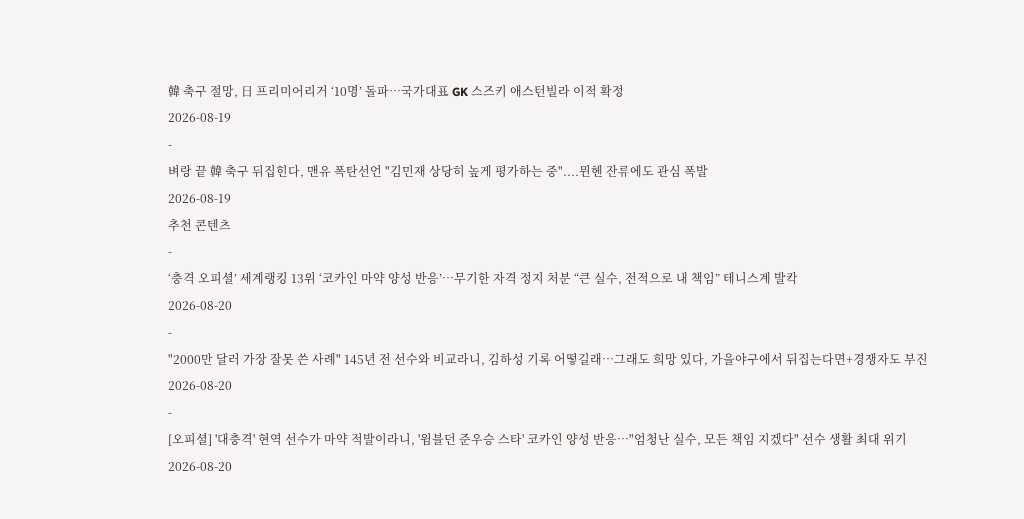韓 축구 절망, 日 프리미어리거 ‘10명’ 돌파…국가대표 GK 스즈키 애스턴빌라 이적 확정
2026-08-19
-
벼랑 끝 韓 축구 뒤집힌다, 맨유 폭탄선언 "김민재 상당히 높게 평가하는 중"....뮌헨 잔류에도 관심 폭발
2026-08-19
추천 콘텐츠
-
‘충격 오피셜’ 세계랭킹 13위 ‘코카인 마약 양성 반응’…무기한 자격 정지 처분 “큰 실수, 전적으로 내 책임” 테니스계 발칵
2026-08-20
-
"2000만 달러 가장 잘못 쓴 사례" 145년 전 선수와 비교라니, 김하성 기록 어떻길래…그래도 희망 있다, 가을야구에서 뒤집는다면+경쟁자도 부진
2026-08-20
-
[오피셜] '대충격' 현역 선수가 마약 적발이라니, '윔블던 준우승 스타' 코카인 양성 반응…"엄청난 실수, 모든 책임 지겠다" 선수 생활 최대 위기
2026-08-20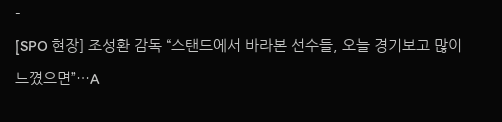-
[SPO 현장] 조성환 감독 “스탠드에서 바라본 선수들, 오늘 경기보고 많이 느꼈으면”…A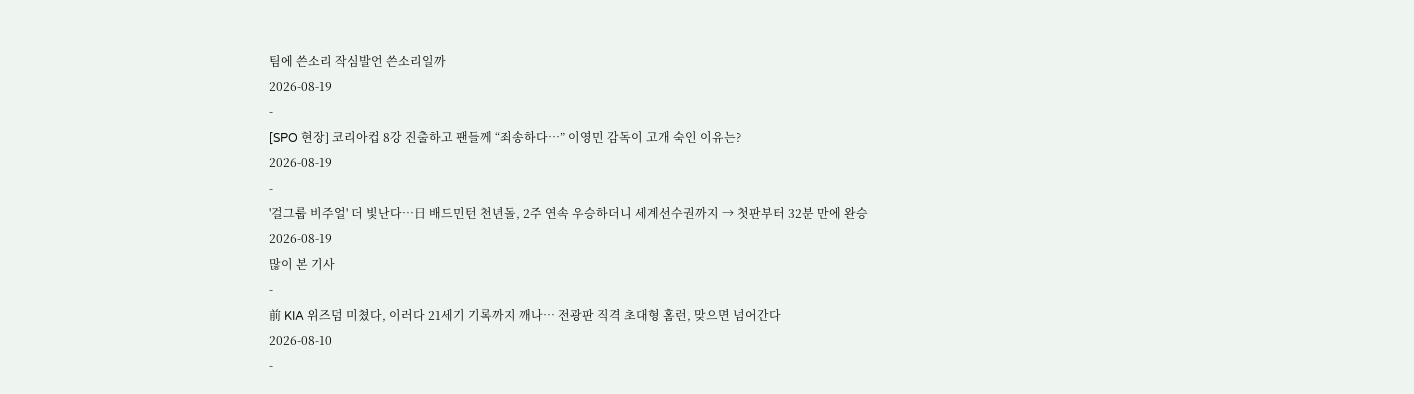팀에 쓴소리 작심발언 쓴소리일까
2026-08-19
-
[SPO 현장] 코리아컵 8강 진출하고 팬들께 “죄송하다…” 이영민 감독이 고개 숙인 이유는?
2026-08-19
-
'걸그룹 비주얼' 더 빛난다…日 배드민턴 천년돌, 2주 연속 우승하더니 세계선수권까지 → 첫판부터 32분 만에 완승
2026-08-19
많이 본 기사
-
前 KIA 위즈덤 미쳤다, 이러다 21세기 기록까지 깨나… 전광판 직격 초대형 홈런, 맞으면 넘어간다
2026-08-10
-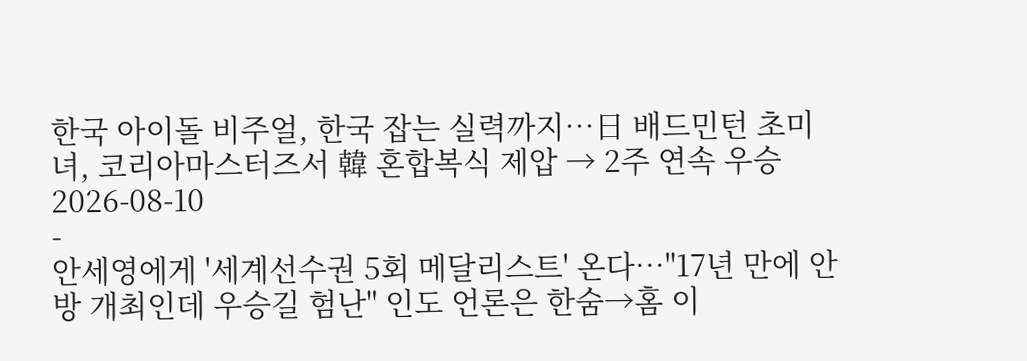한국 아이돌 비주얼, 한국 잡는 실력까지…日 배드민턴 초미녀, 코리아마스터즈서 韓 혼합복식 제압 → 2주 연속 우승
2026-08-10
-
안세영에게 '세계선수권 5회 메달리스트' 온다…"17년 만에 안방 개최인데 우승길 험난" 인도 언론은 한숨→홈 이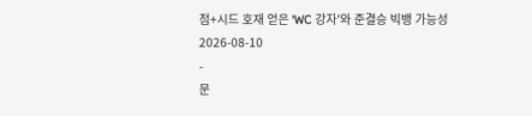점+시드 호재 얻은 'WC 강자'와 준결승 빅뱅 가능성
2026-08-10
-
문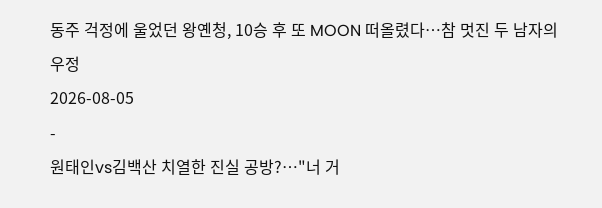동주 걱정에 울었던 왕옌청, 10승 후 또 MOON 떠올렸다…참 멋진 두 남자의 우정
2026-08-05
-
원태인vs김백산 치열한 진실 공방?…"너 거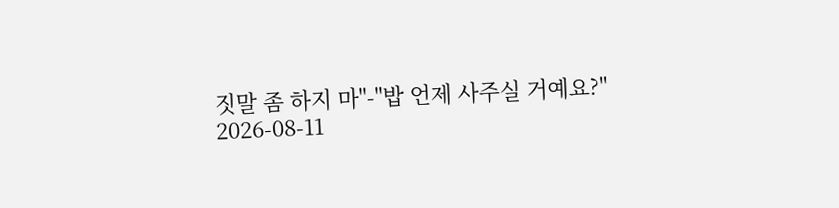짓말 좀 하지 마"-"밥 언제 사주실 거예요?"
2026-08-11